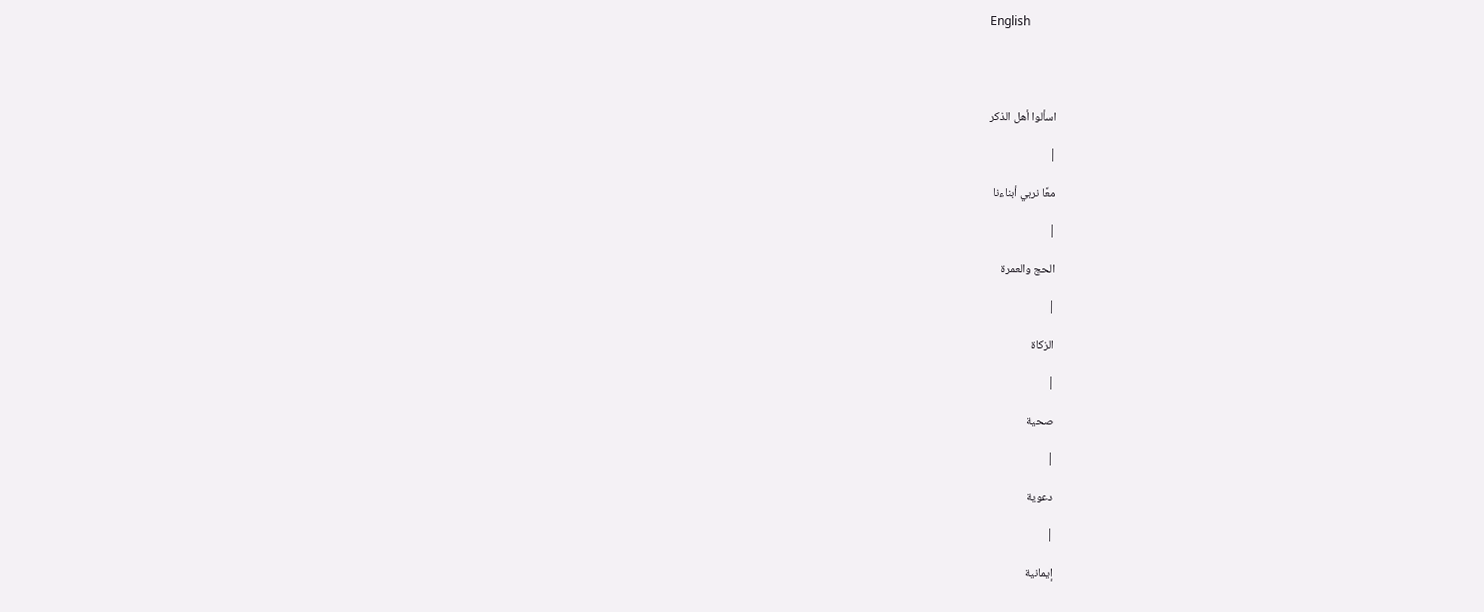English




اسألوا أهل الذكر

|

معًا نربي أبناءنا

|

الحج والعمرة

|

الزكاة

|

صحية

|

دعوية

|

إيمانية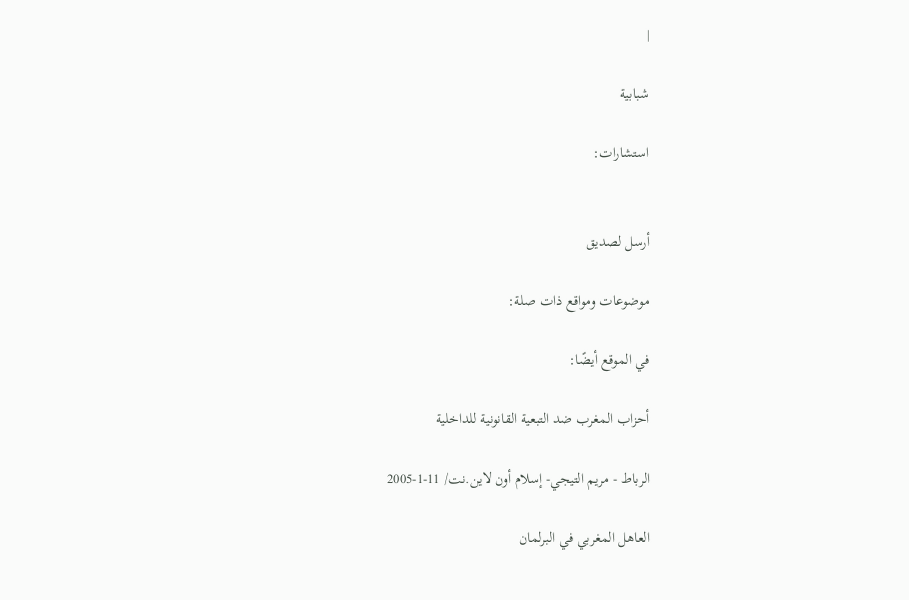|

شبابية

استشارات:


أرسل لصديق

موضوعات ومواقع ذات صلة:

في الموقع أيضًا:

أحزاب المغرب ضد التبعية القانونية للداخلية

الرباط - مريم التيجي- إسلام أون لاين.نت/ 11-1-2005

العاهل المغربي في البرلمان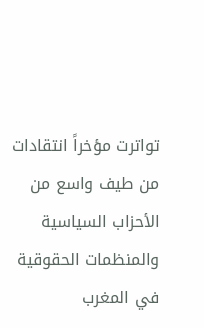تواترت مؤخراً انتقادات من طيف واسع من الأحزاب السياسية والمنظمات الحقوقية في المغرب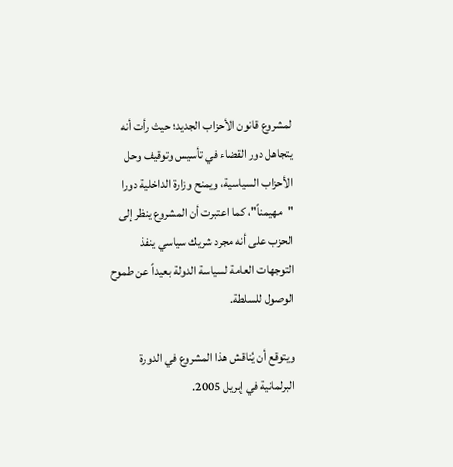لمشروع قانون الأحزاب الجديد؛ حيث رأت أنه يتجاهل دور القضاء في تأسيس وتوقيف وحل الأحزاب السياسية، ويمنح وزارة الداخلية دورا "مهيمناً"، كما اعتبرت أن المشروع ينظر إلى الحزب على أنه مجرد شريك سياسي ينفذ التوجهات العامة لسياسة الدولة بعيداً عن طموح الوصول للسلطة.

ويتوقع أن يُناقش هذا المشروع في الدورة البرلمانية في إبريل 2005.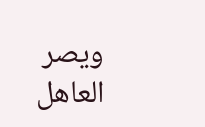ويصر العاهل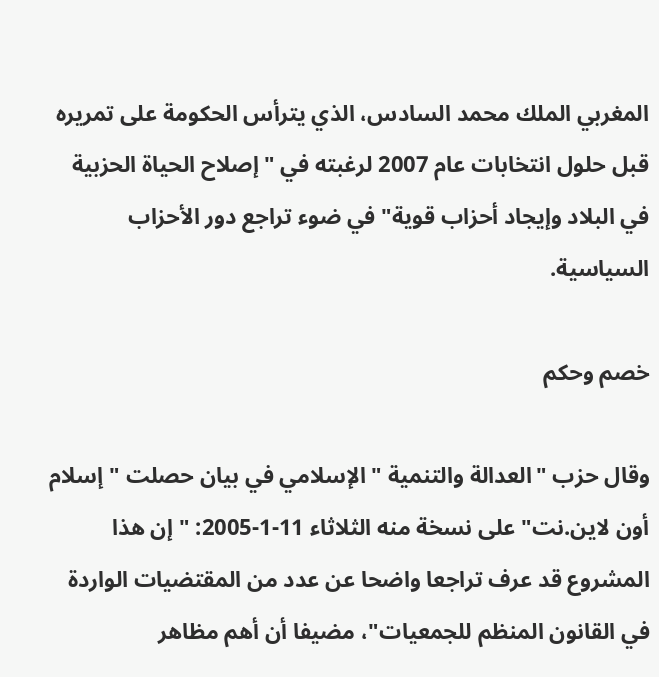المغربي الملك محمد السادس، الذي يترأس الحكومة على تمريره قبل حلول انتخابات عام 2007 لرغبته في "إصلاح الحياة الحزبية في البلاد وإيجاد أحزاب قوية" في ضوء تراجع دور الأحزاب السياسية.

خصم وحكم

وقال حزب "العدالة والتنمية " الإسلامي في بيان حصلت "إسلام أون لاين.نت" على نسخة منه الثلاثاء 11-1-2005: "إن هذا المشروع قد عرف تراجعا واضحا عن عدد من المقتضيات الواردة في القانون المنظم للجمعيات"، مضيفا أن أهم مظاهر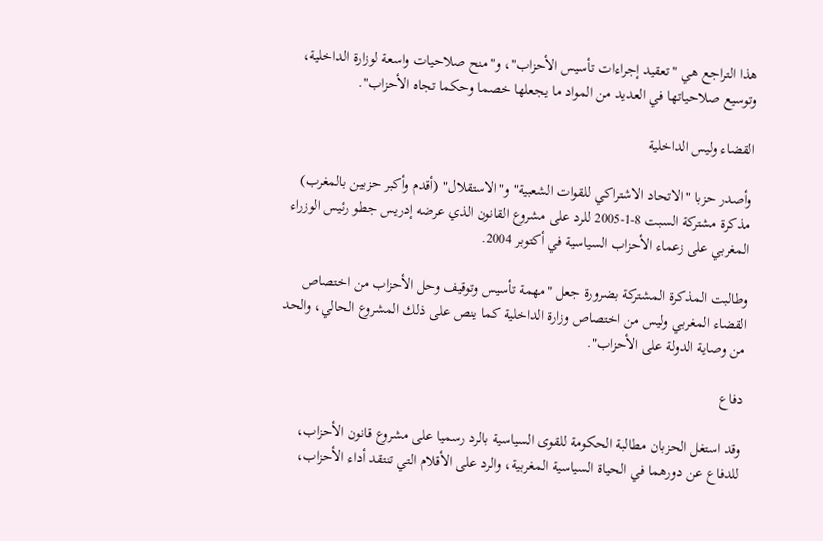هذا التراجع هي "تعقيد إجراءات تأسيس الأحزاب"، و"منح صلاحيات واسعة لوزارة الداخلية، وتوسيع صلاحياتها في العديد من المواد ما يجعلها خصما وحكما تجاه الأحزاب".

القضاء وليس الداخلية

وأصدر حزبا "الاتحاد الاشتراكي للقوات الشعبية" و"الاستقلال" (أقدم وأكبر حزبين بالمغرب) مذكرة مشتركة السبت 8-1-2005 للرد على مشروع القانون الذي عرضه إدريس جطو رئيس الوزراء المغربي على زعماء الأحزاب السياسية في أكتوبر 2004.

وطالبت المذكرة المشتركة بضرورة جعل "مهمة تأسيس وتوقيف وحل الأحزاب من اختصاص القضاء المغربي وليس من اختصاص وزارة الداخلية كما ينص على ذلك المشروع الحالي، والحد من وصاية الدولة على الأحزاب".

دفاع

وقد استغل الحزبان مطالبة الحكومة للقوى السياسية بالرد رسميا على مشروع قانون الأحزاب، للدفاع عن دورهما في الحياة السياسية المغربية، والرد على الأقلام التي تنتقد أداء الأحزاب،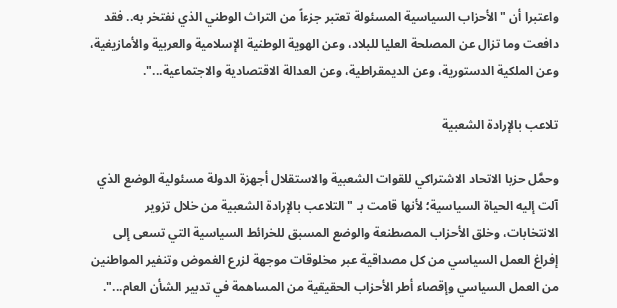واعتبرا أن "الأحزاب السياسية المسئولة تعتبر جزءاً من التراث الوطني الذي نفتخر به.. فقد دافعت وما تزال عن المصلحة العليا للبلاد، وعن الهوية الوطنية الإسلامية والعربية والأمازيغية، وعن الملكية الدستورية، وعن الديمقراطية، وعن العدالة الاقتصادية والاجتماعية...".

تلاعب بالإرادة الشعبية

وحمَّل حزبا الاتحاد الاشتراكي للقوات الشعبية والاستقلال أجهزة الدولة مسئولية الوضع الذي آلت إليه الحياة السياسية؛ لأنها قامت بـ "التلاعب بالإرادة الشعبية من خلال تزوير الانتخابات، وخلق الأحزاب المصطنعة والوضع المسبق للخرائط السياسية التي تسعى إلى إفراغ العمل السياسي من كل مصداقية عبر مخلوقات موجهة لزرع الغموض وتنفير المواطنين من العمل السياسي وإقصاء أطر الأحزاب الحقيقية من المساهمة في تدبير الشأن العام...".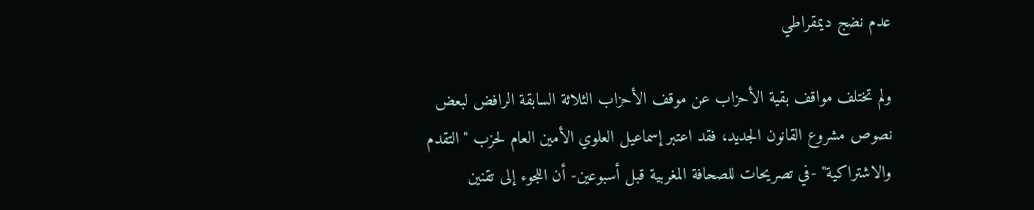عدم نضج ديمقراطي

ولم تختلف مواقف بقية الأحزاب عن موقف الأحزاب الثلاثة السابقة الرافض لبعض نصوص مشروع القانون الجديد، فقد اعتبر إسماعيل العلوي الأمين العام لحزب "التقدم والاشتراكية" -في تصريحات للصحافة المغربية قبل أسبوعين- أن اللجوء إلى تقنين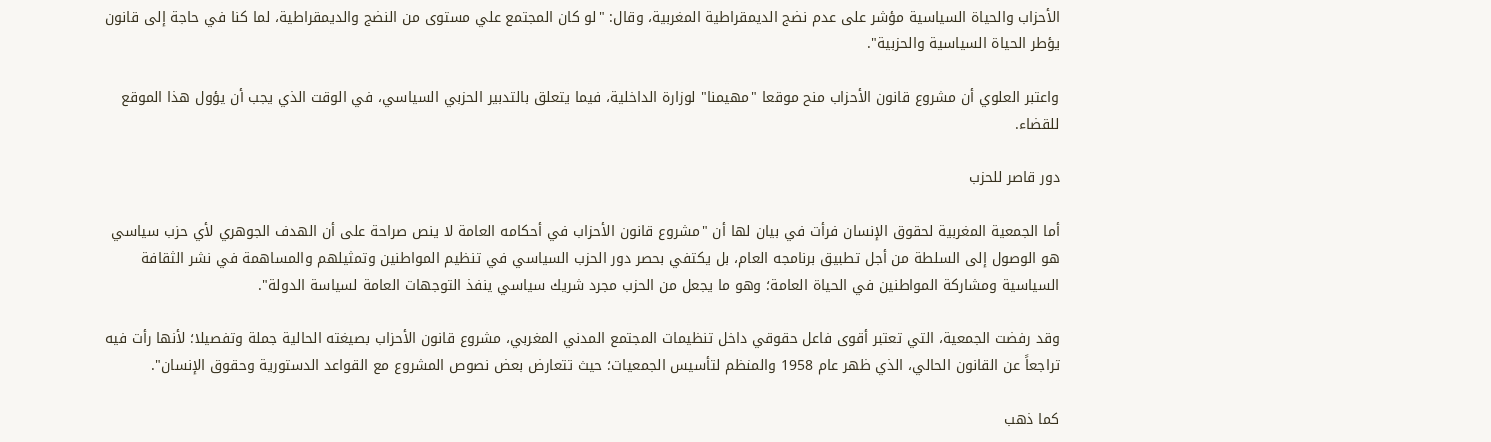الأحزاب والحياة السياسية مؤشر على عدم نضج الديمقراطية المغربية، وقال: "لو كان المجتمع علي مستوى من النضج والديمقراطية، لما كنا في حاجة إلى قانون يؤطر الحياة السياسية والحزبية".

واعتبر العلوي أن مشروع قانون الأحزاب منح موقعا "مهيمنا" لوزارة الداخلية، فيما يتعلق بالتدبير الحزبي السياسي، في الوقت الذي يجب أن يؤول هذا الموقع للقضاء.

دور قاصر للحزب

أما الجمعية المغربية لحقوق الإنسان فرأت في بيان لها أن "مشروع قانون الأحزاب في أحكامه العامة لا ينص صراحة على أن الهدف الجوهري لأي حزب سياسي هو الوصول إلى السلطة من أجل تطبيق برنامجه العام، بل يكتفي بحصر دور الحزب السياسي في تنظيم المواطنين وتمثيلهم والمساهمة في نشر الثقافة السياسية ومشاركة المواطنين في الحياة العامة؛ وهو ما يجعل من الحزب مجرد شريك سياسي ينفذ التوجهات العامة لسياسة الدولة".

وقد رفضت الجمعية، التي تعتبر أقوى فاعل حقوقي داخل تنظيمات المجتمع المدني المغربي، مشروع قانون الأحزاب بصيغته الحالية جملة وتفصيلا؛ لأنها رأت فيه تراجعاً عن القانون الحالي، الذي ظهر عام 1958 والمنظم لتأسيس الجمعيات؛ حيث تتعارض بعض نصوص المشروع مع القواعد الدستورية وحقوق الإنسان".

كما ذهب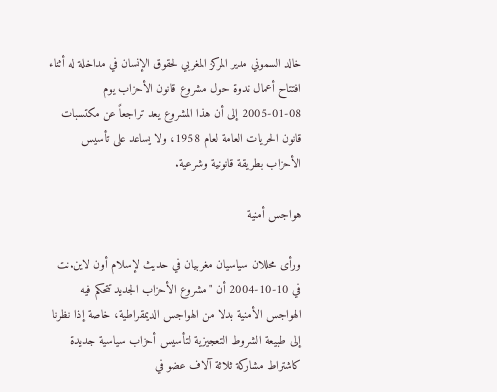خالد السموني مدير المركز المغربي لحقوق الإنسان في مداخلة له أثناء افتتاح أعمال ندوة حول مشروع قانون الأحزاب يوم 08-01-2005 إلى أن هذا المشروع يعد تراجعاً عن مكتسبات قانون الحريات العامة لعام 1958، ولا يساعد على تأسيس الأحزاب بطريقة قانونية وشرعية.

هواجس أمنية

ورأى محللان سياسيان مغربيان في حديث لإسلام أون لاين.نت في 10-10-2004 أن "مشروع الأحزاب الجديد تتحكم فيه الهواجس الأمنية بدلا من الهواجس الديمقراطية، خاصة إذا نظرنا إلى طبيعة الشروط التعجيزية لتأسيس أحزاب سياسية جديدة كاشتراط مشاركة ثلاثة آلاف عضو في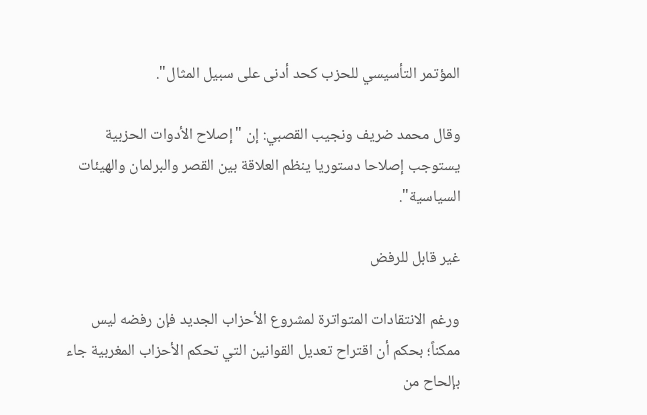المؤتمر التأسيسي للحزب كحد أدنى على سبيل المثال".

وقال محمد ضريف ونجيب القصبي: إن "إصلاح الأدوات الحزبية يستوجب إصلاحا دستوريا ينظم العلاقة بين القصر والبرلمان والهيئات السياسية".

غير قابل للرفض

ورغم الانتقادات المتواترة لمشروع الأحزاب الجديد فإن رفضه ليس ممكناً؛ بحكم أن اقتراح تعديل القوانين التي تحكم الأحزاب المغربية جاء بإلحاح من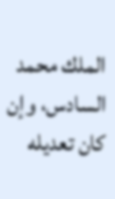الملك محمد السادس، وإن كان تعديله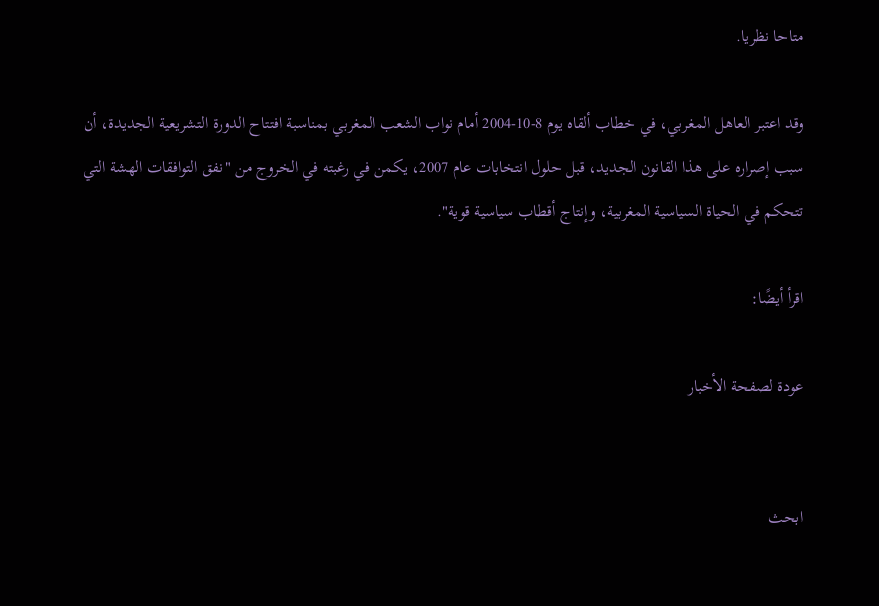متاحا نظريا.

وقد اعتبر العاهل المغربي، في خطاب ألقاه يوم 8-10-2004 أمام نواب الشعب المغربي بمناسبة افتتاح الدورة التشريعية الجديدة، أن سبب إصراره على هذا القانون الجديد، قبل حلول انتخابات عام 2007، يكمن في رغبته في الخروج من "نفق التوافقات الهشة التي تتحكم في الحياة السياسية المغربية، وإنتاج أقطاب سياسية قوية".

اقرأ أيضًا:

عودة لصفحة الأخبار


ابحث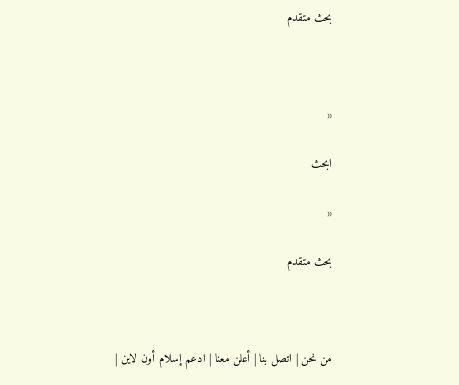بحث متقدم



«

ابحث

«

بحث متقدم



من نحن | اتصل بنا | أعلن معنا | ادعم إسلام أون لاين |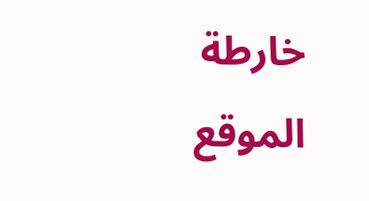خارطة الموقع